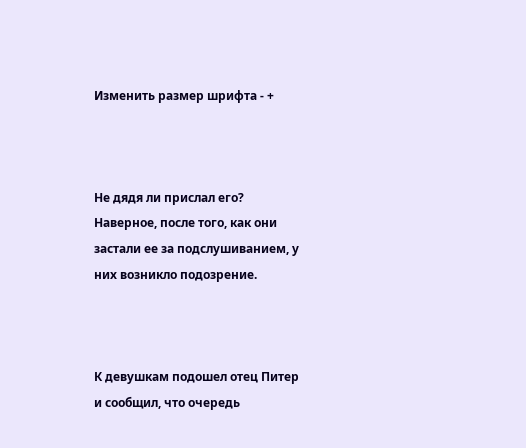Изменить размер шрифта - +



Не дядя ли прислал его? Наверное, после того, как они застали ее за подслушиванием, у них возникло подозрение.



К девушкам подошел отец Питер и сообщил, что очередь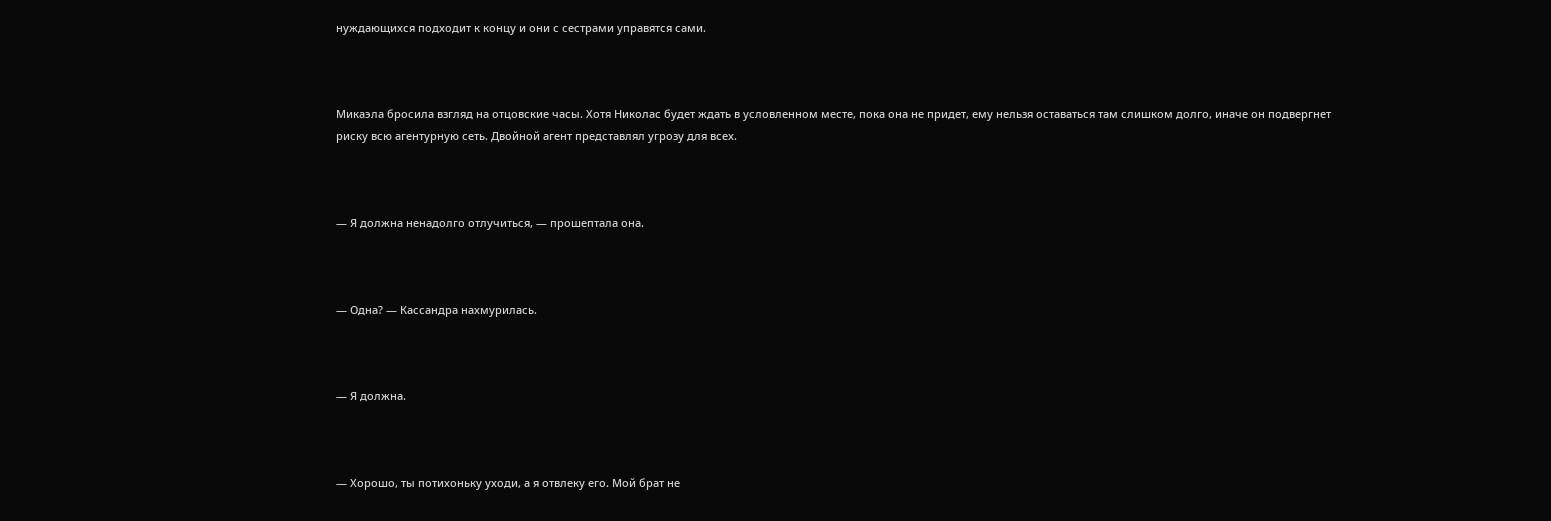нуждающихся подходит к концу и они с сестрами управятся сами.



Микаэла бросила взгляд на отцовские часы. Хотя Николас будет ждать в условленном месте, пока она не придет, ему нельзя оставаться там слишком долго, иначе он подвергнет риску всю агентурную сеть. Двойной агент представлял угрозу для всех.



— Я должна ненадолго отлучиться, — прошептала она.



— Одна? — Кассандра нахмурилась.



— Я должна.



— Хорошо, ты потихоньку уходи, а я отвлеку его. Мой брат не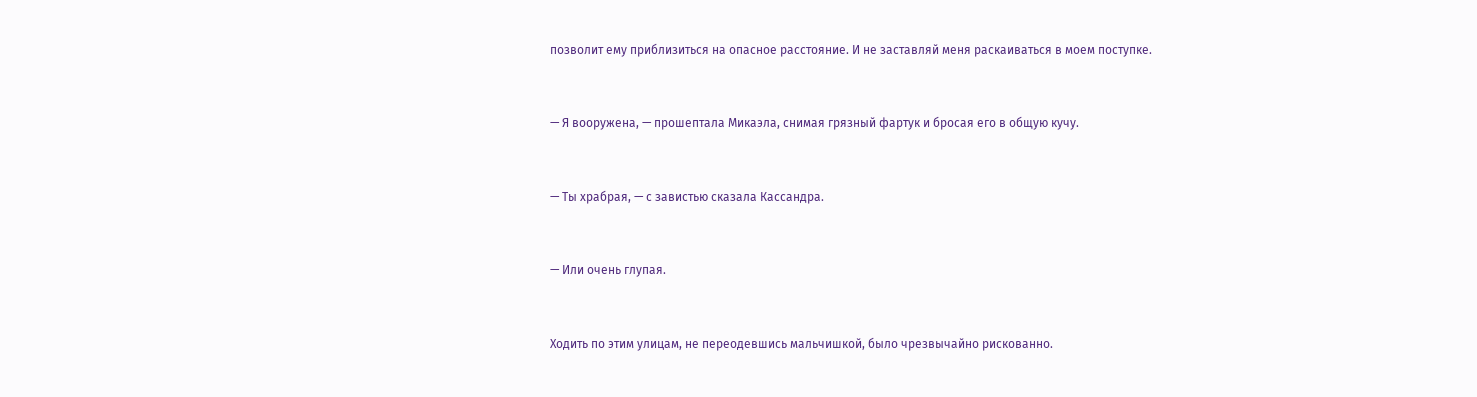позволит ему приблизиться на опасное расстояние. И не заставляй меня раскаиваться в моем поступке.



— Я вооружена, — прошептала Микаэла, снимая грязный фартук и бросая его в общую кучу.



— Ты храбрая, — с завистью сказала Кассандра.



— Или очень глупая.



Ходить по этим улицам, не переодевшись мальчишкой, было чрезвычайно рискованно.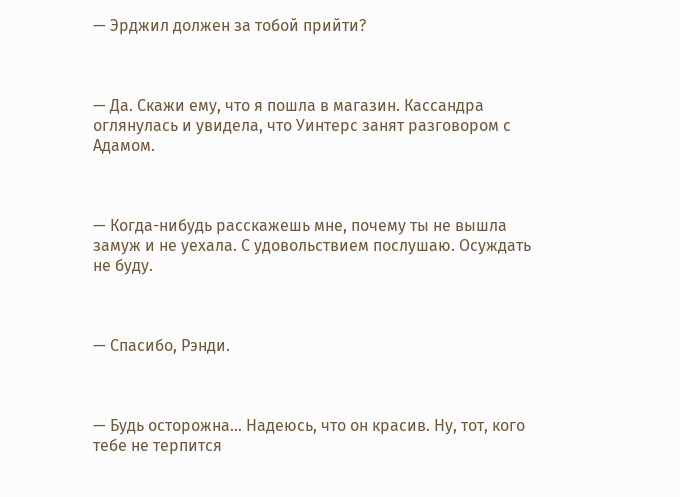— Эрджил должен за тобой прийти?



— Да. Скажи ему, что я пошла в магазин. Кассандра оглянулась и увидела, что Уинтерс занят разговором с Адамом.



— Когда-нибудь расскажешь мне, почему ты не вышла замуж и не уехала. С удовольствием послушаю. Осуждать не буду.



— Спасибо, Рэнди.



— Будь осторожна… Надеюсь, что он красив. Ну, тот, кого тебе не терпится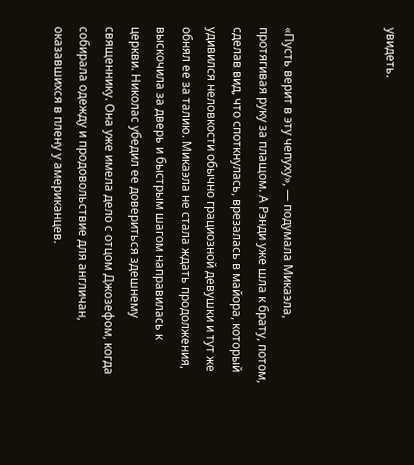увидеть.



«Пусть верит в эту чепуху», — подумала Микаэла, протягивая руку за плащом. А Рэнди уже шла к брату, потом, сделав вид, что споткнулась, врезалась в майора, который удивился неловкости обычно грациозной девушки и тут же обнял ее за талию. Микаэла не стала ждать продолжения, выскочила за дверь и быстрым шагом направилась к церкви. Николас убедил ее довериться здешнему священнику. Она уже имела дело с отцом Джозефом, когда собирала одежду и продовольствие для англичан, оказавшихся в плену у американцев.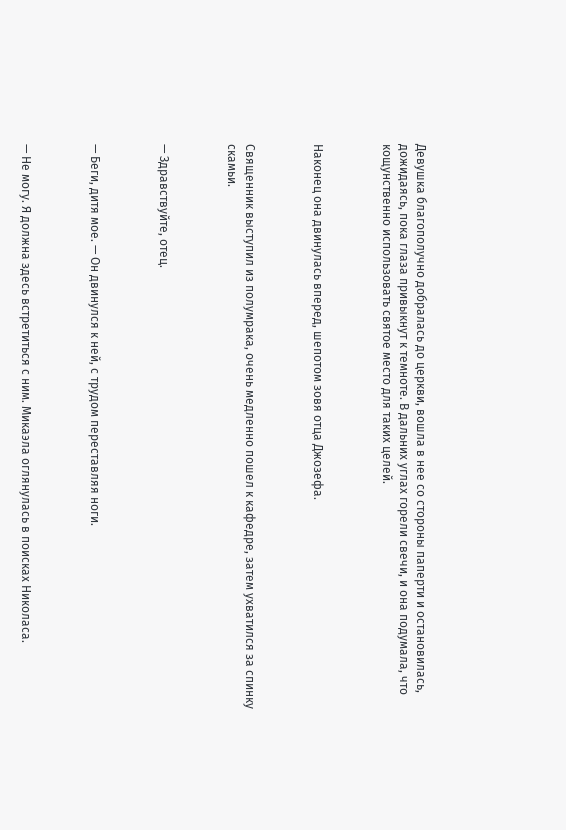Девушка благополучно добралась до церкви, вошла в нее со стороны паперти и остановилась, дожидаясь, пока глаза привыкнут к темноте. В дальних углах горели свечи, и она подумала, что кощунственно использовать святое место для таких целей.



Наконец она двинулась вперед, шепотом зовя отца Джозефа.



Священник выступил из полумрака, очень медленно пошел к кафедре, затем ухватился за спинку скамьи.



— Здравствуйте, отец.



— Беги, дитя мое. — Он двинулся к ней, с трудом переставляя ноги.



— Не могу. Я должна здесь встретиться с ним. Микаэла оглянулась в поисках Николаса.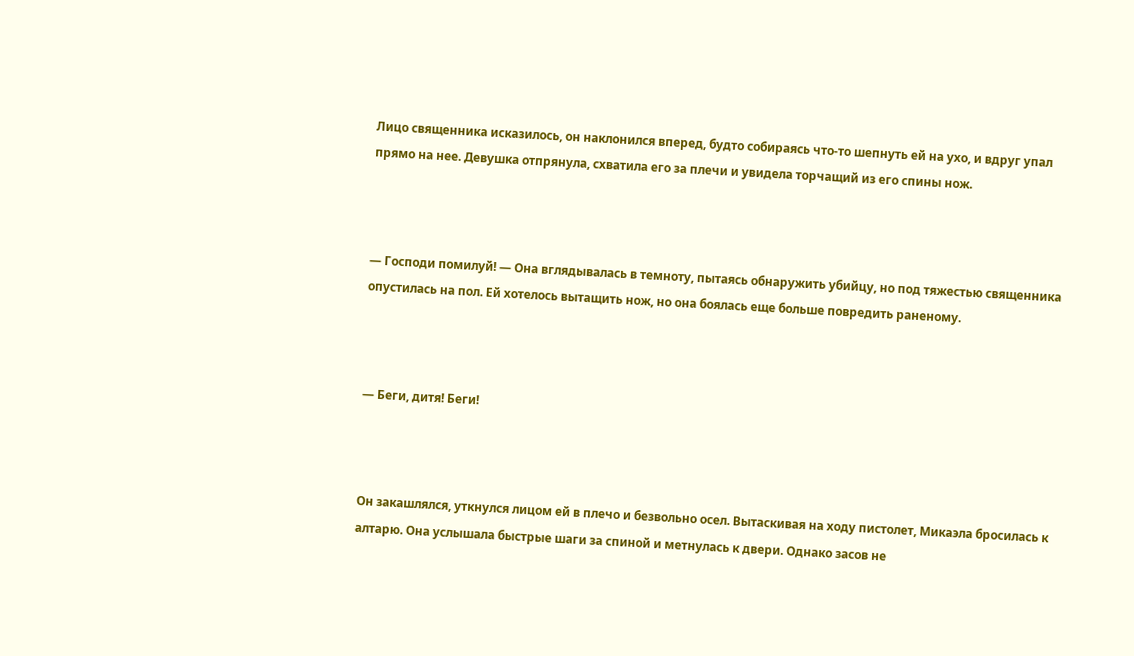Лицо священника исказилось, он наклонился вперед, будто собираясь что-то шепнуть ей на ухо, и вдруг упал прямо на нее. Девушка отпрянула, схватила его за плечи и увидела торчащий из его спины нож.



— Господи помилуй! — Она вглядывалась в темноту, пытаясь обнаружить убийцу, но под тяжестью священника опустилась на пол. Ей хотелось вытащить нож, но она боялась еще больше повредить раненому.



— Беги, дитя! Беги!



Он закашлялся, уткнулся лицом ей в плечо и безвольно осел. Вытаскивая на ходу пистолет, Микаэла бросилась к алтарю. Она услышала быстрые шаги за спиной и метнулась к двери. Однако засов не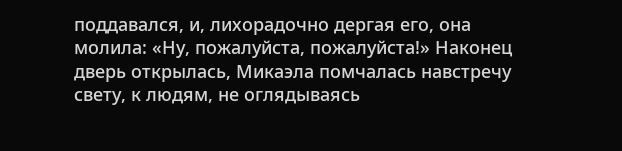поддавался, и, лихорадочно дергая его, она молила: «Ну, пожалуйста, пожалуйста!» Наконец дверь открылась, Микаэла помчалась навстречу свету, к людям, не оглядываясь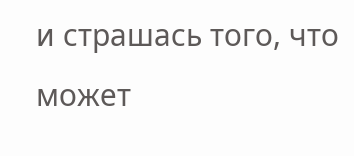и страшась того, что может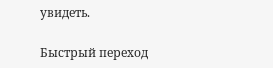увидеть.

Быстрый переход